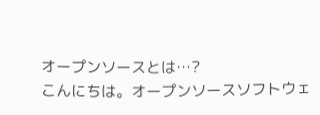オープンソースとは…?
こんにちは。オープンソースソフトウェ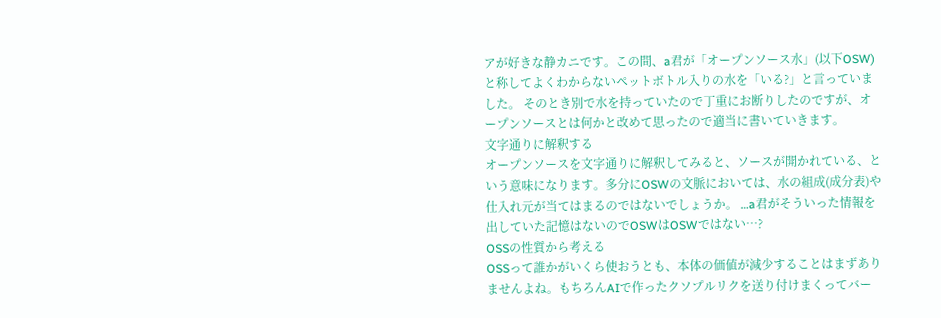アが好きな静カニです。この間、a君が「オープンソース水」(以下OSW)と称してよくわからないペットボトル入りの水を「いる?」と言っていました。 そのとき別で水を持っていたので丁重にお断りしたのですが、オープンソースとは何かと改めて思ったので適当に書いていきます。
文字通りに解釈する
オープンソースを文字通りに解釈してみると、ソースが開かれている、という意味になります。多分にOSWの文脈においては、水の組成(成分表)や仕入れ元が当てはまるのではないでしょうか。 …a君がそういった情報を出していた記憶はないのでOSWはOSWではない…?
OSSの性質から考える
OSSって誰かがいくら使おうとも、本体の価値が減少することはまずありませんよね。もちろんAIで作ったクソプルリクを送り付けまくってバー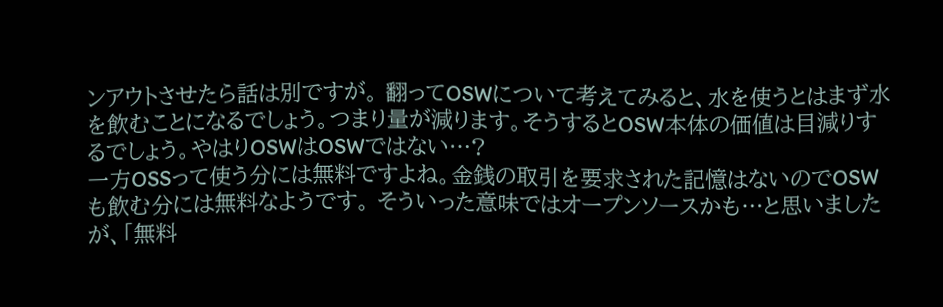ンアウトさせたら話は別ですが。 翻ってOSWについて考えてみると、水を使うとはまず水を飲むことになるでしょう。つまり量が減ります。そうするとOSW本体の価値は目減りするでしょう。やはりOSWはOSWではない…?
一方OSSって使う分には無料ですよね。金銭の取引を要求された記憶はないのでOSWも飲む分には無料なようです。 そういった意味ではオープンソースかも…と思いましたが、「無料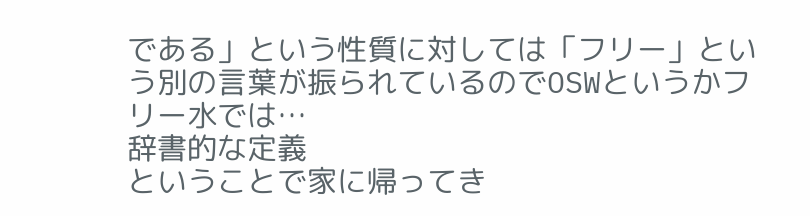である」という性質に対しては「フリー」という別の言葉が振られているのでOSWというかフリー水では…
辞書的な定義
ということで家に帰ってき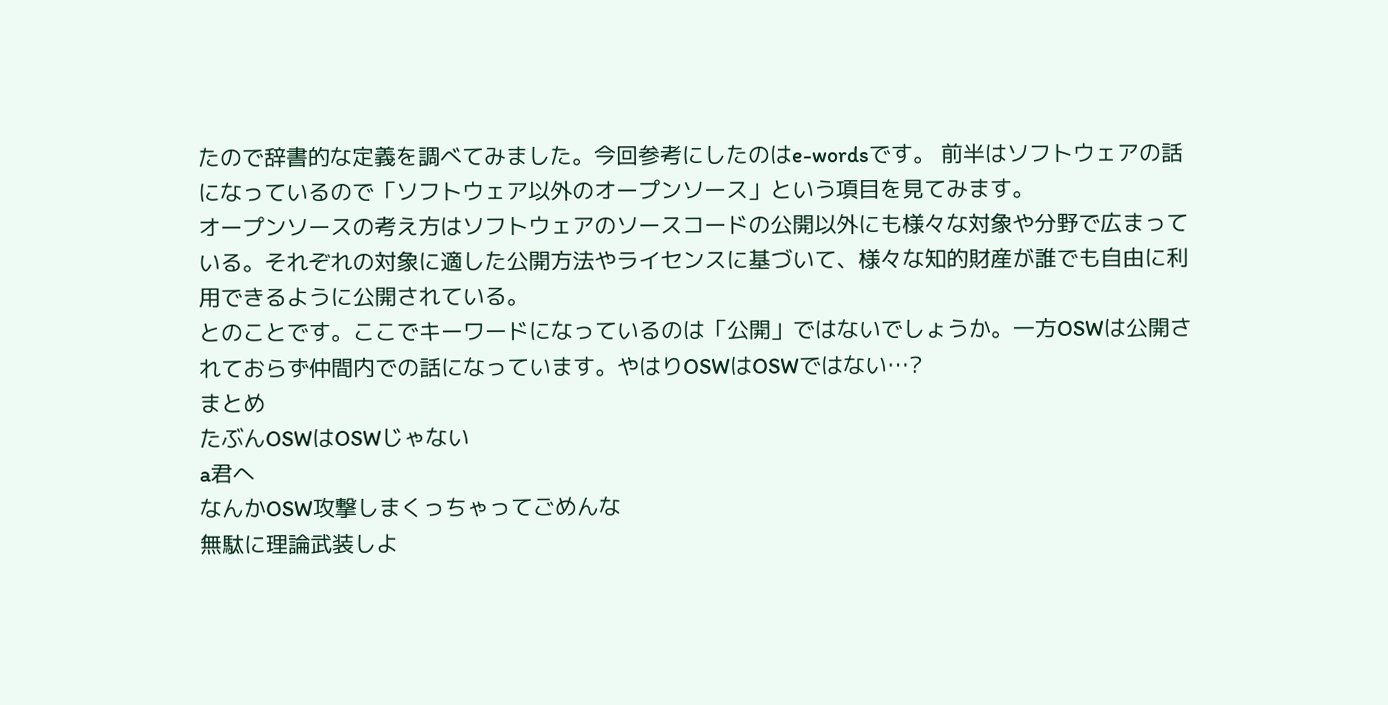たので辞書的な定義を調べてみました。今回参考にしたのはe-wordsです。 前半はソフトウェアの話になっているので「ソフトウェア以外のオープンソース」という項目を見てみます。
オープンソースの考え方はソフトウェアのソースコードの公開以外にも様々な対象や分野で広まっている。それぞれの対象に適した公開方法やライセンスに基づいて、様々な知的財産が誰でも自由に利用できるように公開されている。
とのことです。ここでキーワードになっているのは「公開」ではないでしょうか。一方OSWは公開されておらず仲間内での話になっています。やはりOSWはOSWではない…?
まとめ
たぶんOSWはOSWじゃない
a君へ
なんかOSW攻撃しまくっちゃってごめんな
無駄に理論武装しよ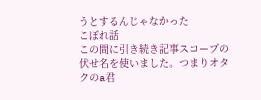うとするんじゃなかった
こぼれ話
この間に引き続き記事スコープの伏せ名を使いました。つまりオタクのa君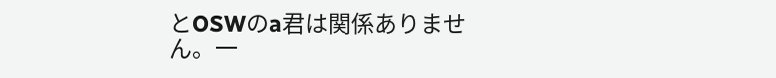とOSWのa君は関係ありません。一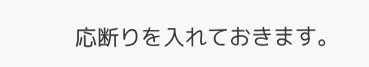応断りを入れておきます。